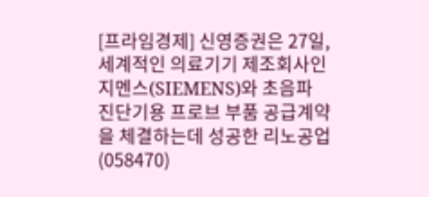[프라임경제] 신영증권은 27일, 세계적인 의료기기 제조회사인 지멘스(SIEMENS)와 초음파 진단기용 프로브 부품 공급계약을 체결하는데 성공한 리노공업(058470)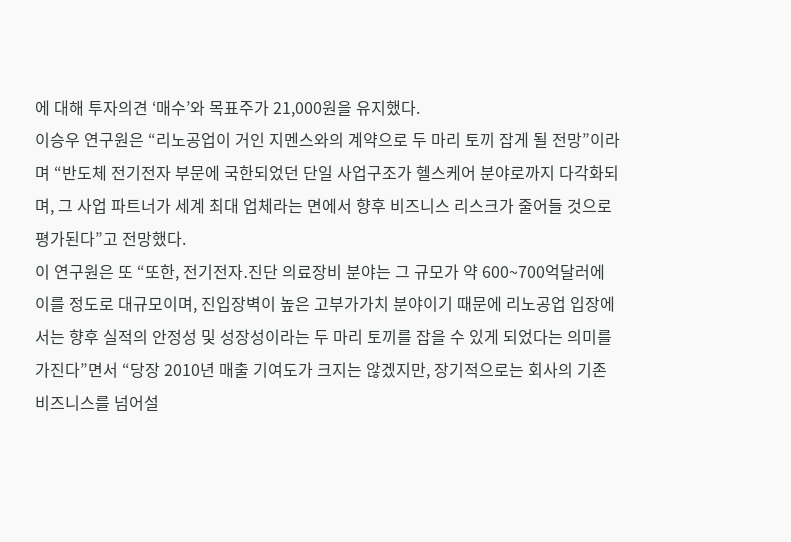에 대해 투자의견 ‘매수’와 목표주가 21,000원을 유지했다.
이승우 연구원은 “리노공업이 거인 지멘스와의 계약으로 두 마리 토끼 잡게 될 전망”이라며 “반도체 전기전자 부문에 국한되었던 단일 사업구조가 헬스케어 분야로까지 다각화되며, 그 사업 파트너가 세계 최대 업체라는 면에서 향후 비즈니스 리스크가 줄어들 것으로 평가된다”고 전망했다.
이 연구원은 또 “또한, 전기전자․진단 의료장비 분야는 그 규모가 약 600~700억달러에 이를 정도로 대규모이며, 진입장벽이 높은 고부가가치 분야이기 때문에 리노공업 입장에서는 향후 실적의 안정성 및 성장성이라는 두 마리 토끼를 잡을 수 있게 되었다는 의미를 가진다”면서 “당장 2010년 매출 기여도가 크지는 않겠지만, 장기적으로는 회사의 기존 비즈니스를 넘어설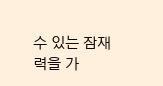수 있는 잠재력을 가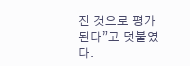진 것으로 평가된다”고 덧붙였다.